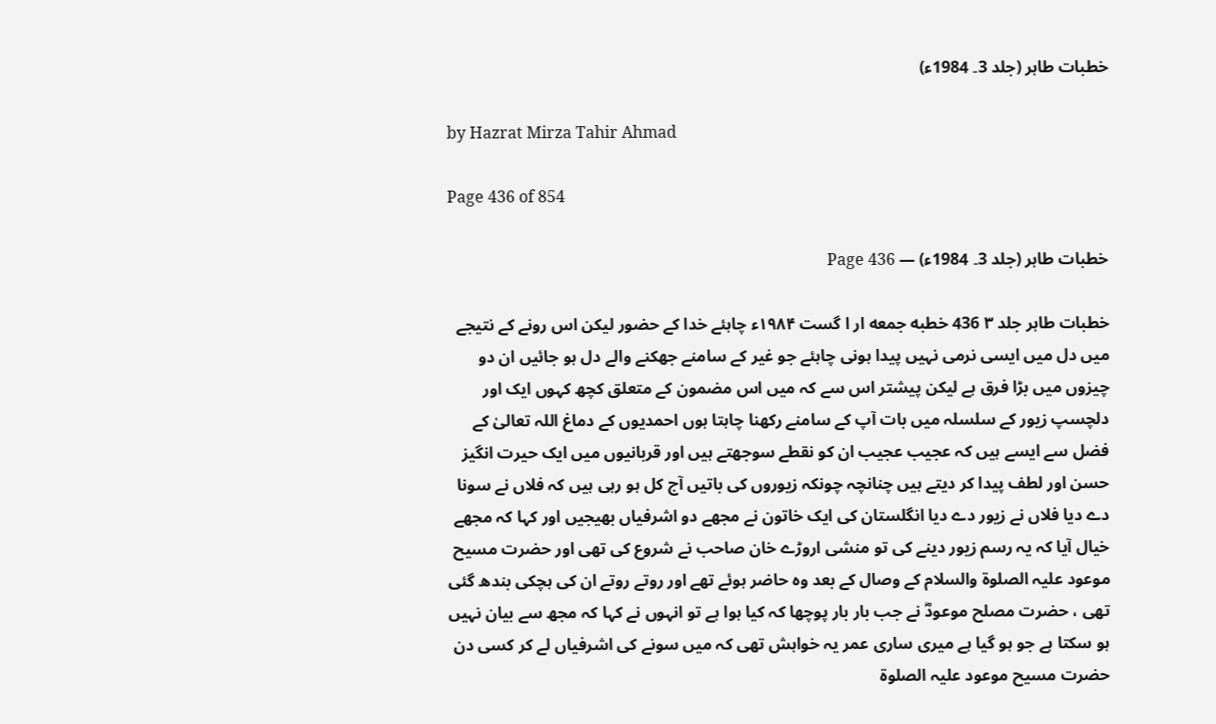خطبات طاہر (جلد 3۔ 1984ء)

by Hazrat Mirza Tahir Ahmad

Page 436 of 854

خطبات طاہر (جلد 3۔ 1984ء) — Page 436

خطبات طاہر جلد ۳ 436 خطبه جمعه ار ا گست ۱۹۸۴ء چاہئے خدا کے حضور لیکن اس رونے کے نتیجے میں دل میں ایسی نرمی نہیں پیدا ہونی چاہئے جو غیر کے سامنے جھکنے والے دل ہو جائیں ان دو چیزوں میں بڑا فرق ہے لیکن پیشتر اس سے کہ میں اس مضمون کے متعلق کچھ کہوں ایک اور دلچسپ زیور کے سلسلہ میں بات آپ کے سامنے رکھنا چاہتا ہوں احمدیوں کے دماغ اللہ تعالیٰ کے فضل سے ایسے ہیں کہ عجیب عجیب ان کو نقطے سوجھتے ہیں اور قربانیوں میں ایک حیرت انگیز حسن اور لطف پیدا کر دیتے ہیں چنانچہ چونکہ زیوروں کی باتیں آج کل ہو رہی ہیں کہ فلاں نے سونا دے دیا فلاں نے زیور دے دیا انگلستان کی ایک خاتون نے مجھے دو اشرفیاں بھیجیں اور کہا کہ مجھے خیال آیا کہ یہ رسم زیور دینے کی تو منشی اروڑے خان صاحب نے شروع کی تھی اور حضرت مسیح موعود علیہ الصلوۃ والسلام کے وصال کے بعد وہ حاضر ہوئے تھے اور روتے روتے ان کی ہچکی بندھ گئی تھی ، حضرت مصلح موعودؓ نے جب بار بار پوچھا کہ کیا ہوا ہے تو انہوں نے کہا کہ مجھ سے بیان نہیں ہو سکتا ہے جو ہو گیا ہے میری ساری عمر یہ خواہش تھی کہ میں سونے کی اشرفیاں لے کر کسی دن حضرت مسیح موعود علیہ الصلوۃ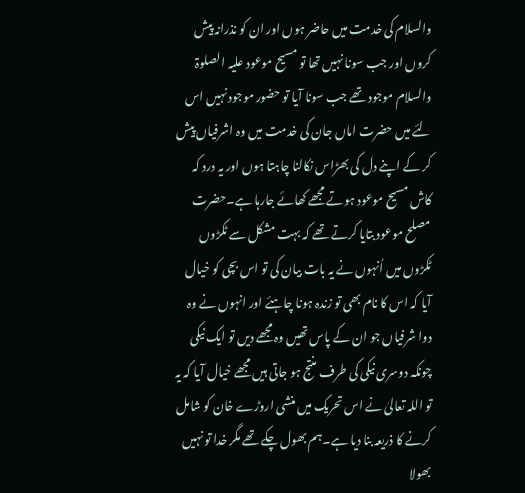والسلام کی خدمت میں حاضر ہوں اور ان کو نذرانہ پیش کروں اور جب سونا نہیں تھا تو مسیح موعود علیہ الصلوۃ والسلام موجود تھے جب سونا آیا تو حضور موجود نہیں اس لئے میں حضرت اماں جان کی خدمت میں وہ اشرفیاں پیش کر کے اپنے دل کی بھڑاس نکالنا چاہتا ہوں اور یہ درد کہ کاش مسیح موعود ہوتے مجھے کھائے جارہا ہے۔حضرت مصلح موعود بتایا کرتے تھے کہ بہت مشکل سے ٹکڑوں ٹکڑوں میں اُنہوں نے یہ بات بیان کی تو اس بچی کو خیال آیا کہ اس کا نام بھی تو زندہ ہونا چاہئے اور انہوں نے وہ دوا شرفیاں جو ان کے پاس تھیں وہ مجھے دیں تو ایک نیکی چونکہ دوسری نیکی کی طرف منتج ہو جاتی ہیں مجھے خیال آیا کہ یہ تو اللہ تعالیٰ نے اس تحریک میں منشی اروڑے خان کو شامل کرنے کا ذریعہ بنا دیا ہے۔ہم بھول چکے تھے مگر خدا تو نہیں بھولا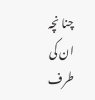چنا نچہ ان کی طرف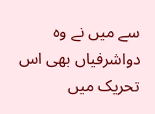سے میں نے وہ دواشرفیاں بھی اس تحریک میں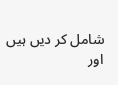شامل کر دیں ہیں اور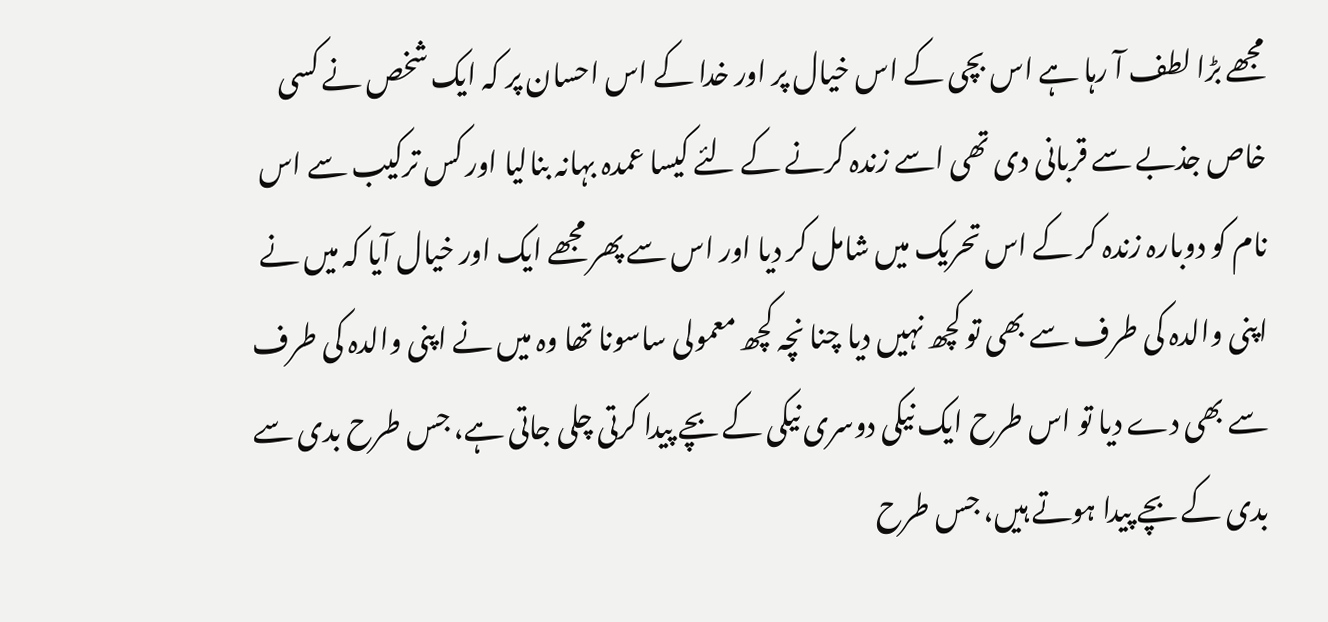مجھے بڑا لطف آ رہا ہے اس بچی کے اس خیال پر اور خدا کے اس احسان پر کہ ایک شخص نے کسی خاص جذبے سے قربانی دی تھی اسے زندہ کرنے کے لئے کیسا عمدہ بہانہ بنالیا اور کس ترکیب سے اس نام کو دوبارہ زندہ کر کے اس تحریک میں شامل کر دیا اور اس سے پھر مجھے ایک اور خیال آیا کہ میں نے اپنی والدہ کی طرف سے بھی تو کچھ نہیں دیا چنا نچہ کچھ معمولی ساسونا تھا وہ میں نے اپنی والدہ کی طرف سے بھی دے دیا تو اس طرح ایک نیکی دوسری نیکی کے بچے پیدا کرتی چلی جاتی ہے، جس طرح بدی سے بدی کے بچے پیدا ہوتے ہیں، جس طرح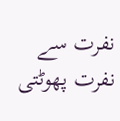نفرت سے نفرت پھوٹتی